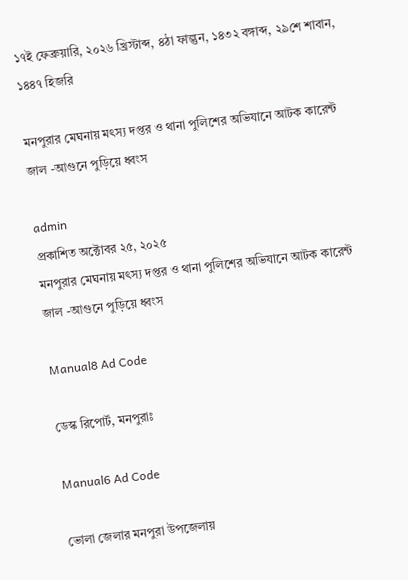১৭ই ফেব্রুয়ারি, ২০২৬ খ্রিস্টাব্দ, ৪ঠা ফাল্গুন, ১৪৩২ বঙ্গাব্দ, ২৯শে শাবান, ১৪৪৭ হিজরি

মনপুরার মেঘনায় মৎস্য দপ্তর ও থানা পুলিশের অভিযানে আটক কারেন্ট জাল -আগুনে পুড়িয়ে ধ্বংস

admin
প্রকাশিত অক্টোবর ২৫, ২০২৫
মনপুরার মেঘনায় মৎস্য দপ্তর ও থানা পুলিশের অভিযানে আটক কারেন্ট জাল -আগুনে পুড়িয়ে ধ্বংস

Manual8 Ad Code

ডেস্ক রিপোর্ট, মনপুরাঃ

Manual6 Ad Code

ভোলা জেলার মনপুরা উপজেলায়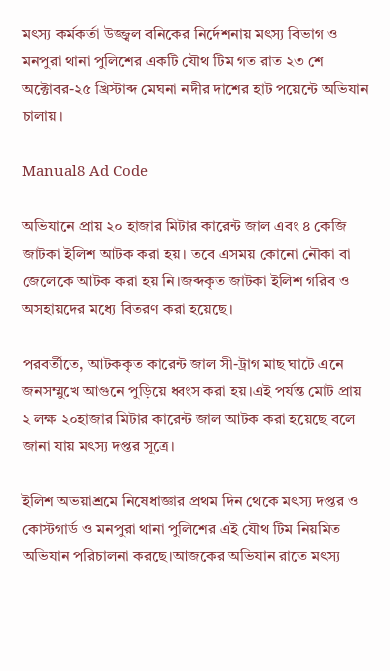মৎস্য কর্মকর্তা উজ্জ্বল বনিকের নির্দেশনায় মৎস্য বিভাগ ও মনপুরা থানা পুলিশের একটি যৌথ টিম গত রাত ২৩ শে অক্টোবর-২৫ খ্রিস্টাব্দ মেঘনা নদীর দাশের হাট পয়েন্টে অভিযান চালায়।

Manual8 Ad Code

অভিযানে প্রায় ২০ হাজার মিটার কারেন্ট জাল এবং ৪ কেজি জাটকা ইলিশ আটক করা হয়। তবে এসময় কোনো নৌকা বা জেলেকে আটক করা হয় নি।জব্দকৃত জাটকা ইলিশ গরিব ও অসহায়দের মধ্যে বিতরণ করা হয়েছে।

পরবর্তীতে, আটককৃত কারেন্ট জাল সী-ট্রাগ মাছ ঘাটে এনে জনসম্মুখে আগুনে পুড়িয়ে ধ্বংস করা হয়।এই পর্যন্ত মোট প্রায় ২ লক্ষ ২০হাজার মিটার কারেন্ট জাল আটক করা হয়েছে বলে জানা যায় মৎস্য দপ্তর সূত্রে।

ইলিশ অভয়াশ্রমে নিষেধাজ্ঞার প্রথম দিন থেকে মৎস্য দপ্তর ও কোস্টগার্ড ও মনপুরা থানা পুলিশের এই যৌথ টিম নিয়মিত অভিযান পরিচালনা করছে।আজকের অভিযান রাতে মৎস্য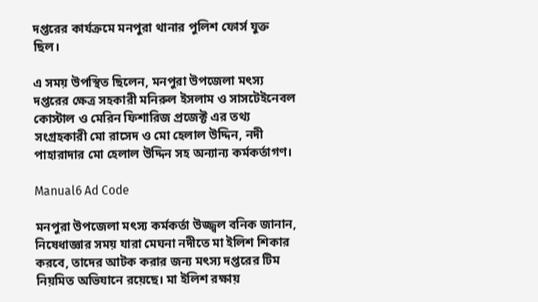দপ্তরের কার্যক্রমে মনপুরা থানার পুলিশ ফোর্স যুক্ত ছিল।

এ সময় উপস্থিত ছিলেন, মনপুরা উপজেলা মৎস্য দপ্তরের ক্ষেত্র সহকারী মনিরুল ইসলাম ও সাসটেইনেবল কোস্টাল ও মেরিন ফিশারিজ প্রজেক্ট এর তথ্য সংগ্রহকারী মো রাসেদ ও মো হেলাল উদ্দিন, নদী পাহারাদার মো হেলাল উদ্দিন সহ অন্যান্য কর্মকর্তাগণ।

Manual6 Ad Code

মনপুরা উপজেলা মৎস্য কর্মকর্তা উজ্জ্বল বনিক জানান, নিষেধাজ্ঞার সময় যারা মেঘনা নদীতে মা ইলিশ শিকার করবে, তাদের আটক করার জন্য মৎস্য দপ্তরের টিম নিয়মিত অভিযানে রয়েছে। মা ইলিশ রক্ষায়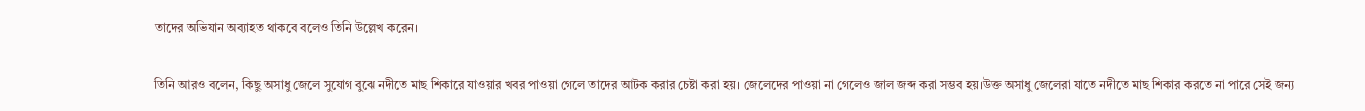তাদের অভিযান অব্যাহত থাকবে বলেও তিনি উল্লেখ করেন।

তিনি আরও বলেন, কিছু অসাধু জেলে সুযোগ বুঝে নদীতে মাছ শিকারে যাওয়ার খবর পাওয়া গেলে তাদের আটক করার চেষ্টা করা হয়। জেলেদের পাওয়া না গেলেও জাল জব্দ করা সম্ভব হয়।উক্ত অসাধু জেলেরা যাতে নদীতে মাছ শিকার করতে না পারে সেই জন্য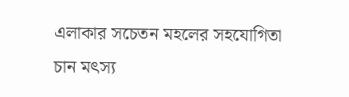এলাকার সচেতন মহলের সহযোগিতা চান মৎস্য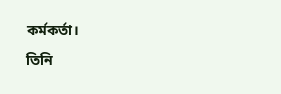কর্মকর্তা।

তিনি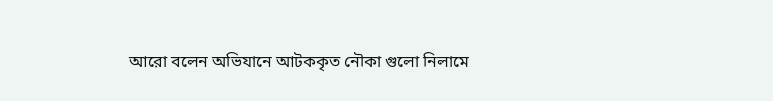আরো বলেন অভিযানে আটককৃত নৌকা গুলো নিলামে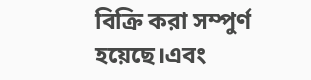বিক্রি করা সম্পুর্ণ হয়েছে।এবং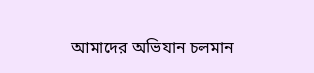আমাদের অভিযান চলমান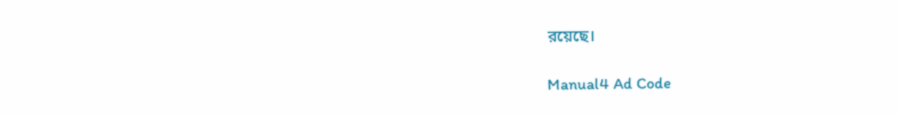রয়েছে।

Manual4 Ad Code